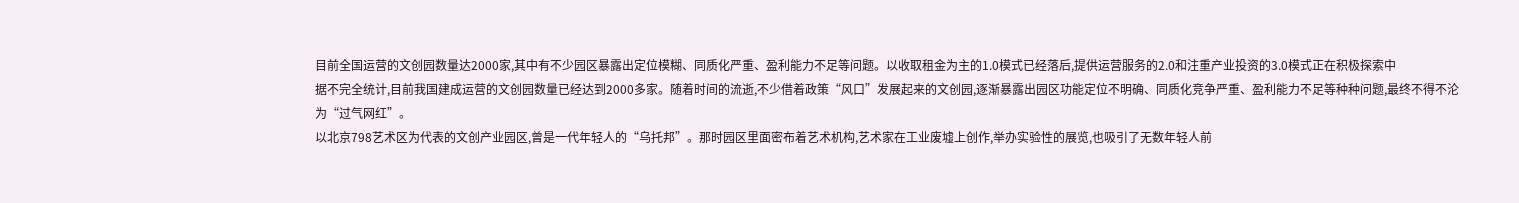目前全国运营的文创园数量达2000家,其中有不少园区暴露出定位模糊、同质化严重、盈利能力不足等问题。以收取租金为主的1.0模式已经落后,提供运营服务的2.0和注重产业投资的3.0模式正在积极探索中
据不完全统计,目前我国建成运营的文创园数量已经达到2000多家。随着时间的流逝,不少借着政策“风口”发展起来的文创园,逐渐暴露出园区功能定位不明确、同质化竞争严重、盈利能力不足等种种问题,最终不得不沦为“过气网红”。
以北京798艺术区为代表的文创产业园区,曾是一代年轻人的“乌托邦”。那时园区里面密布着艺术机构,艺术家在工业废墟上创作,举办实验性的展览,也吸引了无数年轻人前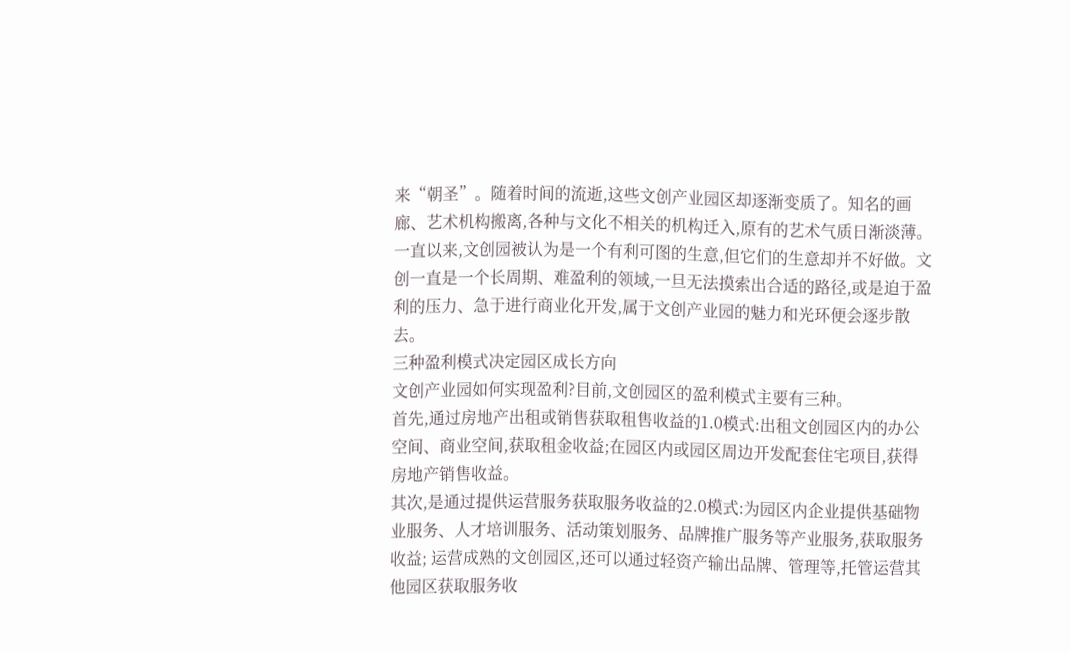来“朝圣”。随着时间的流逝,这些文创产业园区却逐渐变质了。知名的画廊、艺术机构搬离,各种与文化不相关的机构迁入,原有的艺术气质日渐淡薄。
一直以来,文创园被认为是一个有利可图的生意,但它们的生意却并不好做。文创一直是一个长周期、难盈利的领域,一旦无法摸索出合适的路径,或是迫于盈利的压力、急于进行商业化开发,属于文创产业园的魅力和光环便会逐步散去。
三种盈利模式决定园区成长方向
文创产业园如何实现盈利?目前,文创园区的盈利模式主要有三种。
首先,通过房地产出租或销售获取租售收益的1.0模式:出租文创园区内的办公空间、商业空间,获取租金收益;在园区内或园区周边开发配套住宅项目,获得房地产销售收益。
其次,是通过提供运营服务获取服务收益的2.0模式:为园区内企业提供基础物业服务、人才培训服务、活动策划服务、品牌推广服务等产业服务,获取服务收益; 运营成熟的文创园区,还可以通过轻资产输出品牌、管理等,托管运营其他园区获取服务收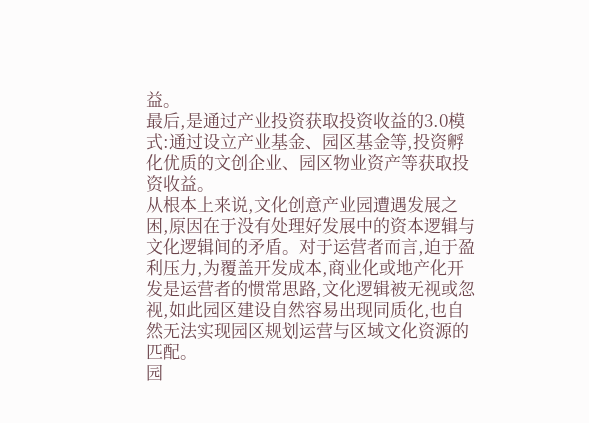益。
最后,是通过产业投资获取投资收益的3.0模式:通过设立产业基金、园区基金等,投资孵化优质的文创企业、园区物业资产等获取投资收益。
从根本上来说,文化创意产业园遭遇发展之困,原因在于没有处理好发展中的资本逻辑与文化逻辑间的矛盾。对于运营者而言,迫于盈利压力,为覆盖开发成本,商业化或地产化开发是运营者的惯常思路,文化逻辑被无视或忽视,如此园区建设自然容易出现同质化,也自然无法实现园区规划运营与区域文化资源的匹配。
园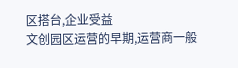区搭台,企业受益
文创园区运营的早期,运营商一般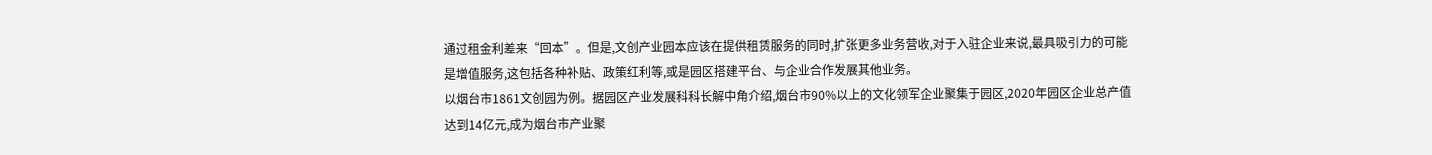通过租金利差来“回本”。但是,文创产业园本应该在提供租赁服务的同时,扩张更多业务营收,对于入驻企业来说,最具吸引力的可能是增值服务,这包括各种补贴、政策红利等,或是园区搭建平台、与企业合作发展其他业务。
以烟台市1861文创园为例。据园区产业发展科科长解中角介绍,烟台市90%以上的文化领军企业聚集于园区,2020年园区企业总产值达到14亿元,成为烟台市产业聚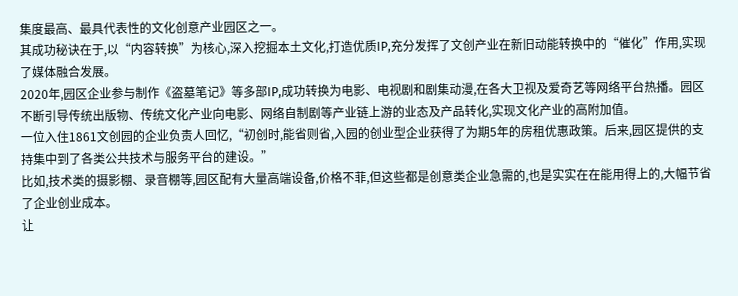集度最高、最具代表性的文化创意产业园区之一。
其成功秘诀在于,以“内容转换”为核心,深入挖掘本土文化,打造优质IP,充分发挥了文创产业在新旧动能转换中的“催化”作用,实现了媒体融合发展。
2020年,园区企业参与制作《盗墓笔记》等多部IP,成功转换为电影、电视剧和剧集动漫,在各大卫视及爱奇艺等网络平台热播。园区不断引导传统出版物、传统文化产业向电影、网络自制剧等产业链上游的业态及产品转化,实现文化产业的高附加值。
一位入住1861文创园的企业负责人回忆,“初创时,能省则省,入园的创业型企业获得了为期5年的房租优惠政策。后来,园区提供的支持集中到了各类公共技术与服务平台的建设。”
比如,技术类的摄影棚、录音棚等,园区配有大量高端设备,价格不菲,但这些都是创意类企业急需的,也是实实在在能用得上的,大幅节省了企业创业成本。
让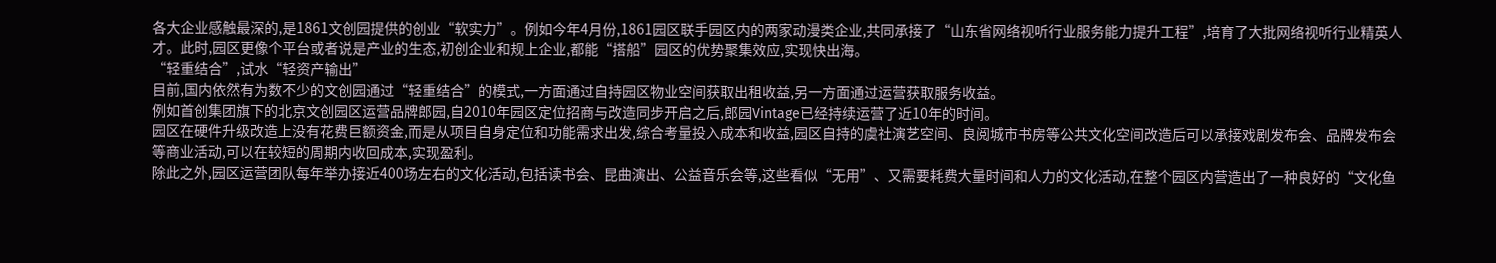各大企业感触最深的,是1861文创园提供的创业“软实力”。例如今年4月份,1861园区联手园区内的两家动漫类企业,共同承接了“山东省网络视听行业服务能力提升工程”,培育了大批网络视听行业精英人才。此时,园区更像个平台或者说是产业的生态,初创企业和规上企业,都能“搭船”园区的优势聚集效应,实现快出海。
“轻重结合”,试水“轻资产输出”
目前,国内依然有为数不少的文创园通过“轻重结合”的模式,一方面通过自持园区物业空间获取出租收益,另一方面通过运营获取服务收益。
例如首创集团旗下的北京文创园区运营品牌郎园,自2010年园区定位招商与改造同步开启之后,郎园Vintage已经持续运营了近10年的时间。
园区在硬件升级改造上没有花费巨额资金,而是从项目自身定位和功能需求出发,综合考量投入成本和收益,园区自持的虞社演艺空间、良阅城市书房等公共文化空间改造后可以承接戏剧发布会、品牌发布会等商业活动,可以在较短的周期内收回成本,实现盈利。
除此之外,园区运营团队每年举办接近400场左右的文化活动,包括读书会、昆曲演出、公益音乐会等,这些看似“无用”、又需要耗费大量时间和人力的文化活动,在整个园区内营造出了一种良好的“文化鱼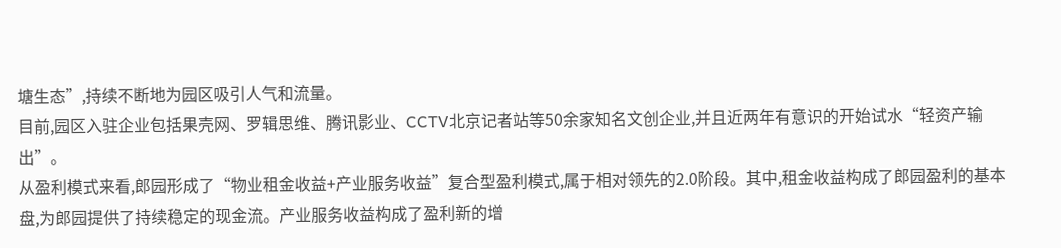塘生态”,持续不断地为园区吸引人气和流量。
目前,园区入驻企业包括果壳网、罗辑思维、腾讯影业、CCTV北京记者站等50余家知名文创企业,并且近两年有意识的开始试水“轻资产输出”。
从盈利模式来看,郎园形成了“物业租金收益+产业服务收益”复合型盈利模式,属于相对领先的2.0阶段。其中,租金收益构成了郎园盈利的基本盘,为郎园提供了持续稳定的现金流。产业服务收益构成了盈利新的增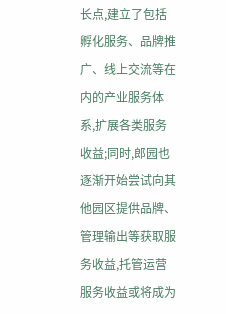长点,建立了包括孵化服务、品牌推广、线上交流等在内的产业服务体系,扩展各类服务收益;同时,郎园也逐渐开始尝试向其他园区提供品牌、管理输出等获取服务收益,托管运营服务收益或将成为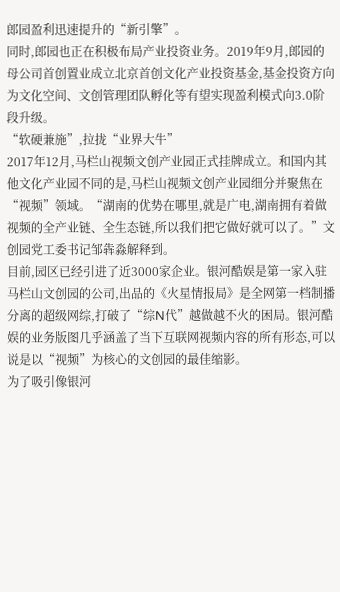郎园盈利迅速提升的“新引擎”。
同时,郎园也正在积极布局产业投资业务。2019年9月,郎园的母公司首创置业成立北京首创文化产业投资基金,基金投资方向为文化空间、文创管理团队孵化等有望实现盈利模式向3.0阶段升级。
“软硬兼施”,拉拢“业界大牛”
2017年12月,马栏山视频文创产业园正式挂牌成立。和国内其他文化产业园不同的是,马栏山视频文创产业园细分并聚焦在“视频”领域。“湖南的优势在哪里,就是广电,湖南拥有着做视频的全产业链、全生态链,所以我们把它做好就可以了。”文创园党工委书记邹犇淼解释到。
目前,园区已经引进了近3000家企业。银河酷娱是第一家入驻马栏山文创园的公司,出品的《火星情报局》是全网第一档制播分离的超级网综,打破了“综N代”越做越不火的困局。银河酷娱的业务版图几乎涵盖了当下互联网视频内容的所有形态,可以说是以“视频”为核心的文创园的最佳缩影。
为了吸引像银河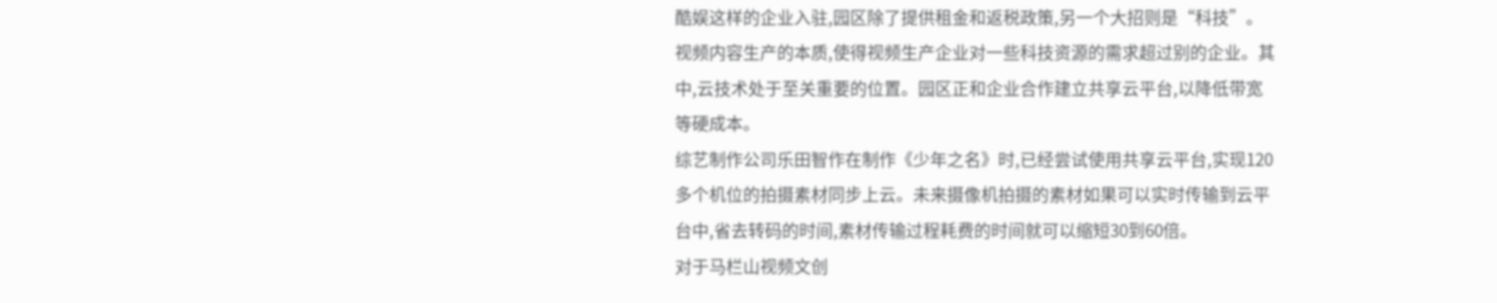酷娱这样的企业入驻,园区除了提供租金和返税政策,另一个大招则是“科技”。
视频内容生产的本质,使得视频生产企业对一些科技资源的需求超过别的企业。其中,云技术处于至关重要的位置。园区正和企业合作建立共享云平台,以降低带宽等硬成本。
综艺制作公司乐田智作在制作《少年之名》时,已经尝试使用共享云平台,实现120多个机位的拍摄素材同步上云。未来摄像机拍摄的素材如果可以实时传输到云平台中,省去转码的时间,素材传输过程耗费的时间就可以缩短30到60倍。
对于马栏山视频文创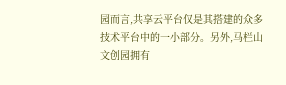园而言,共享云平台仅是其搭建的众多技术平台中的一小部分。另外,马栏山文创园拥有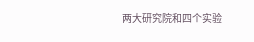两大研究院和四个实验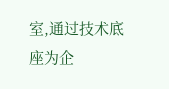室,通过技术底座为企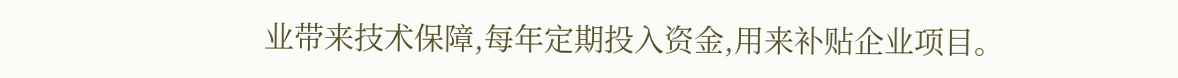业带来技术保障,每年定期投入资金,用来补贴企业项目。